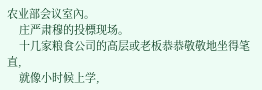农业部会议室內。
    庄严肃穆的投標现场。
    十几家粮食公司的高层或老板恭恭敬敬地坐得笔直,
    就像小时候上学,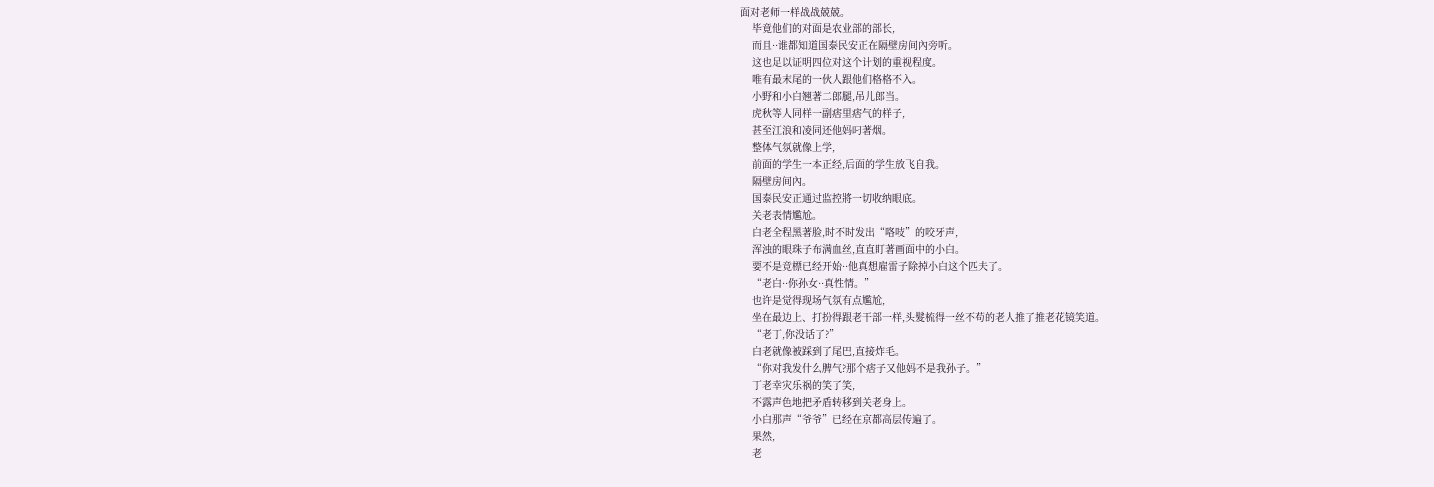面对老师一样战战兢兢。
    毕竟他们的对面是农业部的部长,
    而且··谁都知道国泰民安正在隔壁房间內旁听。
    这也足以证明四位对这个计划的重视程度。
    唯有最末尾的一伙人跟他们格格不入。
    小野和小白翘著二郎腿,吊儿郎当。
    虎秋等人同样一副痞里痞气的样子,
    甚至江浪和凌同还他妈叼著烟。
    整体气氛就像上学,
    前面的学生一本正经,后面的学生放飞自我。
    隔壁房间內。
    国泰民安正通过监控將一切收纳眼底。
    关老表情尷尬。
    白老全程黑著脸,时不时发出“咯吱”的咬牙声,
    浑浊的眼珠子布满血丝,直直盯著画面中的小白。
    要不是竞標已经开始··他真想雇雷子除掉小白这个匹夫了。
    “老白··你孙女··真性情。”
    也许是觉得现场气氛有点尷尬,
    坐在最边上、打扮得跟老干部一样,头髮梳得一丝不苟的老人推了推老花镜笑道。
    “老丁,你没话了?”
    白老就像被踩到了尾巴,直接炸毛。
    “你对我发什么脾气?那个痞子又他妈不是我孙子。”
    丁老幸灾乐祸的笑了笑,
    不露声色地把矛盾转移到关老身上。
    小白那声“爷爷”已经在京都高层传遍了。
    果然,
    老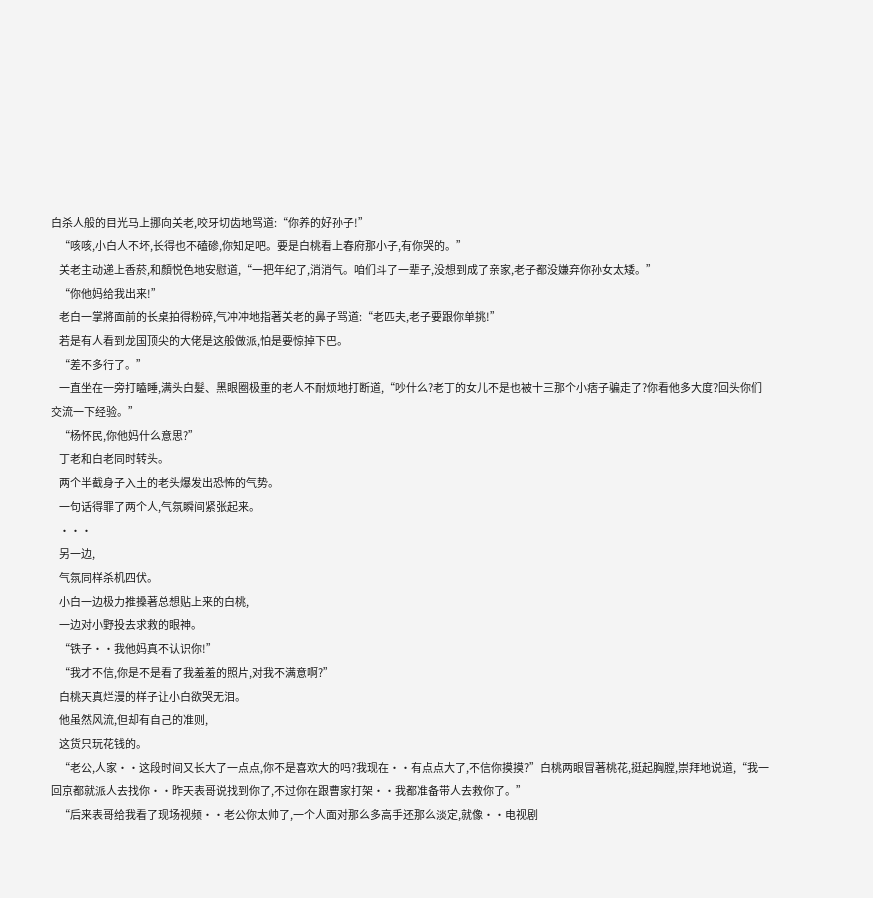白杀人般的目光马上挪向关老,咬牙切齿地骂道:“你养的好孙子!”
    “咳咳,小白人不坏,长得也不磕磣,你知足吧。要是白桃看上春府那小子,有你哭的。”
    关老主动递上香菸,和顏悦色地安慰道,“一把年纪了,消消气。咱们斗了一辈子,没想到成了亲家,老子都没嫌弃你孙女太矮。”
    “你他妈给我出来!”
    老白一掌將面前的长桌拍得粉碎,气冲冲地指著关老的鼻子骂道:“老匹夫,老子要跟你单挑!”
    若是有人看到龙国顶尖的大佬是这般做派,怕是要惊掉下巴。
    “差不多行了。”
    一直坐在一旁打瞌睡,满头白髮、黑眼圈极重的老人不耐烦地打断道,“吵什么?老丁的女儿不是也被十三那个小痞子骗走了?你看他多大度?回头你们交流一下经验。”
    “杨怀民,你他妈什么意思?”
    丁老和白老同时转头。
    两个半截身子入土的老头爆发出恐怖的气势。
    一句话得罪了两个人,气氛瞬间紧张起来。
    ···
    另一边,
    气氛同样杀机四伏。
    小白一边极力推搡著总想贴上来的白桃,
    一边对小野投去求救的眼神。
    “铁子··我他妈真不认识你!”
    “我才不信,你是不是看了我羞羞的照片,对我不满意啊?”
    白桃天真烂漫的样子让小白欲哭无泪。
    他虽然风流,但却有自己的准则,
    这货只玩花钱的。
    “老公,人家··这段时间又长大了一点点,你不是喜欢大的吗?我现在··有点点大了,不信你摸摸?”白桃两眼冒著桃花,挺起胸膛,崇拜地说道,“我一回京都就派人去找你··昨天表哥说找到你了,不过你在跟曹家打架··我都准备带人去救你了。”
    “后来表哥给我看了现场视频··老公你太帅了,一个人面对那么多高手还那么淡定,就像··电视剧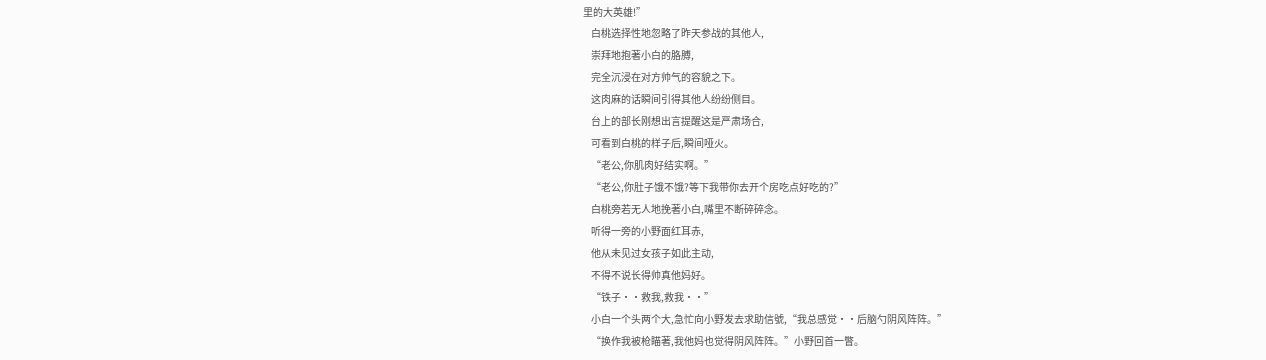里的大英雄!”
    白桃选择性地忽略了昨天参战的其他人,
    崇拜地抱著小白的胳膊,
    完全沉浸在对方帅气的容貌之下。
    这肉麻的话瞬间引得其他人纷纷侧目。
    台上的部长刚想出言提醒这是严肃场合,
    可看到白桃的样子后,瞬间哑火。
    “老公,你肌肉好结实啊。”
    “老公,你肚子饿不饿?等下我带你去开个房吃点好吃的?”
    白桃旁若无人地挽著小白,嘴里不断碎碎念。
    听得一旁的小野面红耳赤,
    他从未见过女孩子如此主动,
    不得不说长得帅真他妈好。
    “铁子··救我,救我··”
    小白一个头两个大,急忙向小野发去求助信號,“我总感觉··后脑勺阴风阵阵。”
    “换作我被枪瞄著,我他妈也觉得阴风阵阵。”小野回首一瞥。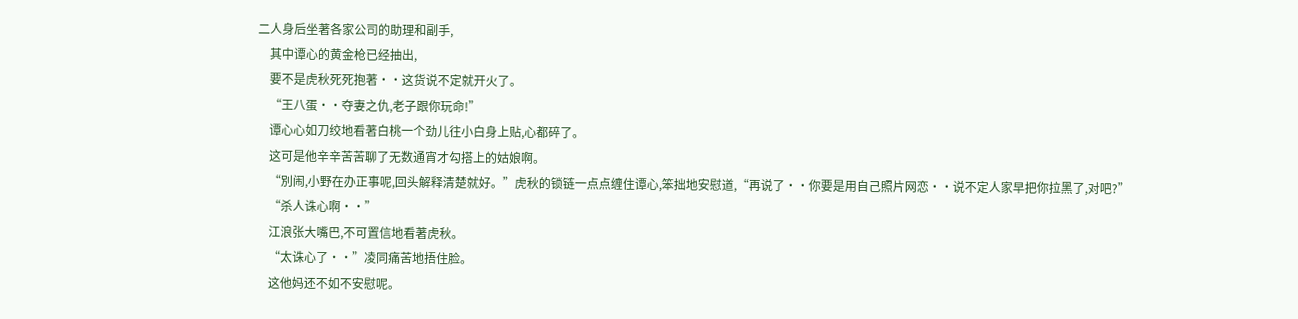二人身后坐著各家公司的助理和副手,
    其中谭心的黄金枪已经抽出,
    要不是虎秋死死抱著··这货说不定就开火了。
    “王八蛋··夺妻之仇,老子跟你玩命!”
    谭心心如刀绞地看著白桃一个劲儿往小白身上贴,心都碎了。
    这可是他辛辛苦苦聊了无数通宵才勾搭上的姑娘啊。
    “別闹,小野在办正事呢,回头解释清楚就好。”虎秋的锁链一点点缠住谭心,笨拙地安慰道,“再说了··你要是用自己照片网恋··说不定人家早把你拉黑了,对吧?”
    “杀人诛心啊··”
    江浪张大嘴巴,不可置信地看著虎秋。
    “太诛心了··”凌同痛苦地捂住脸。
    这他妈还不如不安慰呢。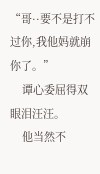“哥··要不是打不过你,我他妈就崩你了。”
    谭心委屈得双眼泪汪汪。
    他当然不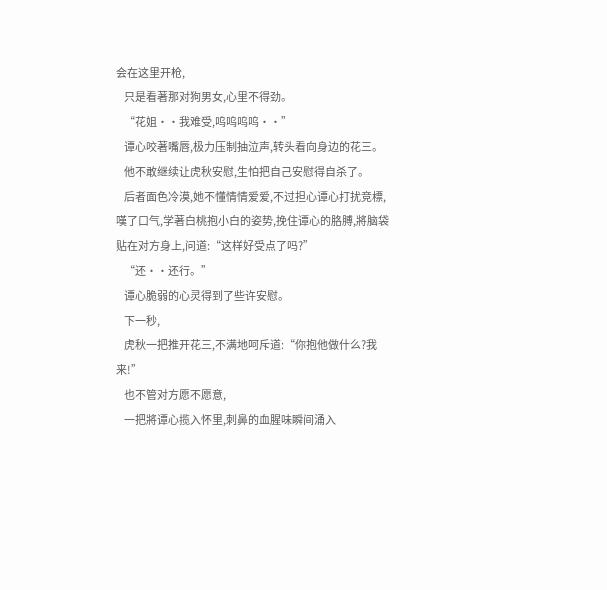会在这里开枪,
    只是看著那对狗男女,心里不得劲。
    “花姐··我难受,呜呜呜呜··”
    谭心咬著嘴唇,极力压制抽泣声,转头看向身边的花三。
    他不敢继续让虎秋安慰,生怕把自己安慰得自杀了。
    后者面色冷漠,她不懂情情爱爱,不过担心谭心打扰竞標,嘆了口气,学著白桃抱小白的姿势,挽住谭心的胳膊,將脑袋贴在对方身上,问道:“这样好受点了吗?”
    “还··还行。”
    谭心脆弱的心灵得到了些许安慰。
    下一秒,
    虎秋一把推开花三,不满地呵斥道:“你抱他做什么?我来!”
    也不管对方愿不愿意,
    一把將谭心揽入怀里,刺鼻的血腥味瞬间涌入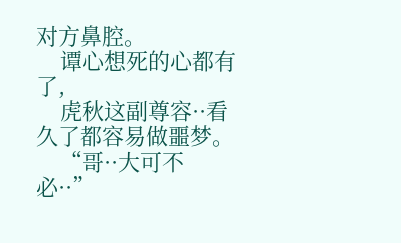对方鼻腔。
    谭心想死的心都有了,
    虎秋这副尊容··看久了都容易做噩梦。
    “哥··大可不必··”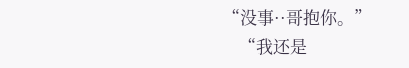“没事··哥抱你。”
    “我还是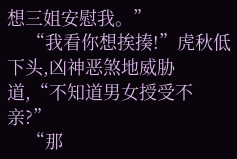想三姐安慰我。”
    “我看你想挨揍!”虎秋低下头,凶神恶煞地威胁道,“不知道男女授受不亲?”
    “那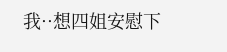我··想四姐安慰下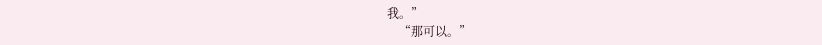我。”
    “那可以。”